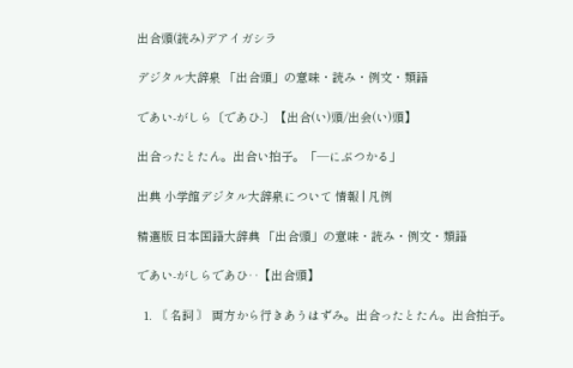出合頭(読み)デアイガシラ

デジタル大辞泉 「出合頭」の意味・読み・例文・類語

であい‐がしら〔であひ‐〕【出合(い)頭/出会(い)頭】

出合ったとたん。出合い拍子。「―にぶつかる」

出典 小学館デジタル大辞泉について 情報 | 凡例

精選版 日本国語大辞典 「出合頭」の意味・読み・例文・類語

であい‐がしらであひ‥【出合頭】

  1. 〘 名詞 〙 両方から行きあうはずみ。出合ったとたん。出合拍子。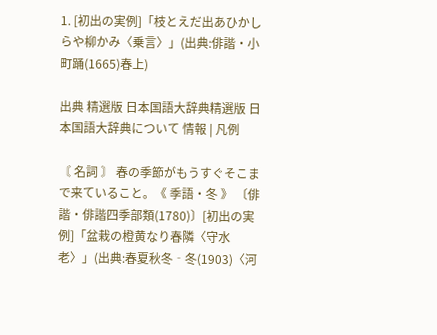1. [初出の実例]「枝とえだ出あひかしらや柳かみ〈乗言〉」(出典:俳諧・小町踊(1665)春上)

出典 精選版 日本国語大辞典精選版 日本国語大辞典について 情報 | 凡例

〘 名詞 〙 春の季節がもうすぐそこまで来ていること。《 季語・冬 》 〔俳諧・俳諧四季部類(1780)〕[初出の実例]「盆栽の橙黄なり春隣〈守水老〉」(出典:春夏秋冬‐冬(1903)〈河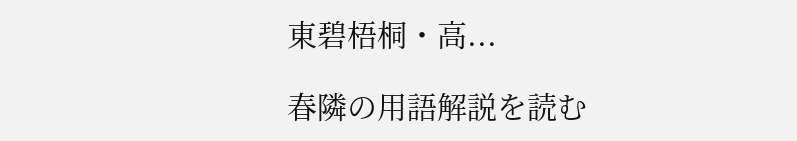東碧梧桐・高...

春隣の用語解説を読む